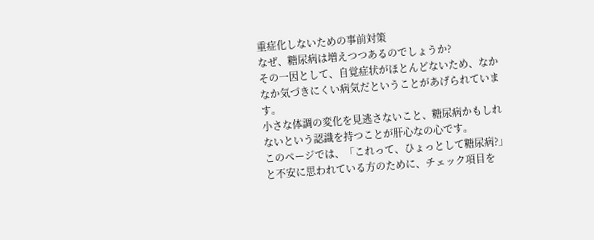重症化しないための事前対策
なぜ、糖尿病は増えつつあるのでしょうか?
その一因として、自覚症状がほとんどないため、なかなか気づきにくい病気だということがあげられています。
小さな体調の変化を見逃さないこと、糖尿病かもしれないという認識を持つことが肝心なの心です。
このページでは、「これって、ひょっとして糖尿病?」と不安に思われている方のために、チェック項目を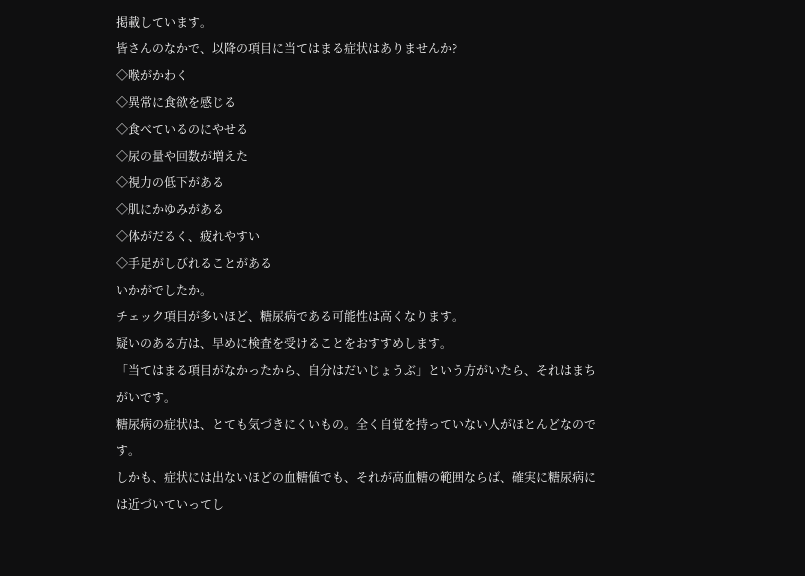掲載しています。
皆さんのなかで、以降の項目に当てはまる症状はありませんか?
◇喉がかわく
◇異常に食欲を感じる
◇食べているのにやせる
◇尿の量や回数が増えた
◇視力の低下がある
◇肌にかゆみがある
◇体がだるく、疲れやすい
◇手足がしびれることがある
いかがでしたか。
チェック項目が多いほど、糖尿病である可能性は高くなります。
疑いのある方は、早めに検査を受けることをおすすめします。
「当てはまる項目がなかったから、自分はだいじょうぶ」という方がいたら、それはまちがいです。
糖尿病の症状は、とても気づきにくいもの。全く自覚を持っていない人がほとんどなのです。
しかも、症状には出ないほどの血糖値でも、それが高血糖の範囲ならば、確実に糖尿病には近づいていってし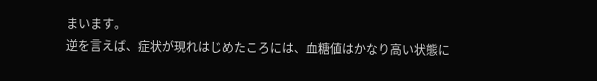まいます。
逆を言えば、症状が現れはじめたころには、血糖値はかなり高い状態に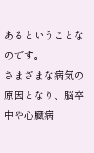あるということなのです。
さまざまな病気の原因となり、脳卒中や心臓病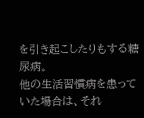を引き起こしたりもする糖尿病。
他の生活習慣病を患っていた場合は、それ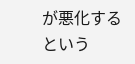が悪化するという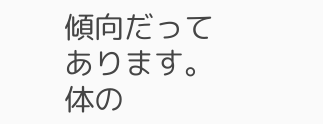傾向だってあります。
体の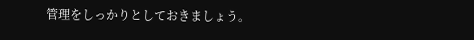管理をしっかりとしておきましょう。